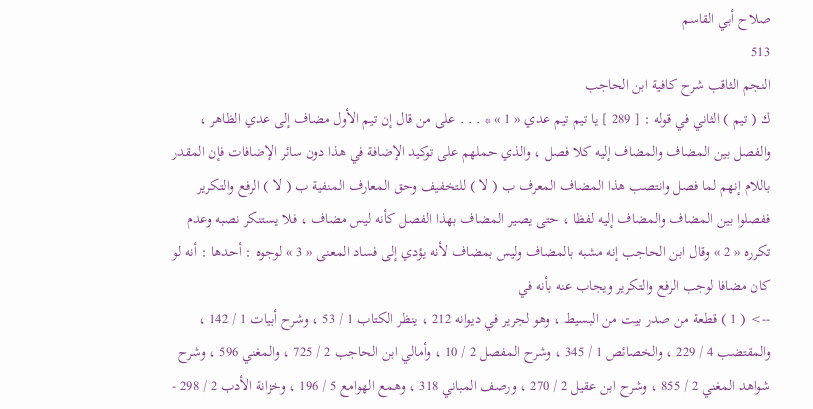صلاح أبي القاسم
513
النجم الثاقب شرح كافية ابن الحاجب
ك ( تيم ) الثاني في قوله : [ 289 ] يا تيم تيم عدي « 1 » * . . . على من قال إن تيم الأول مضاف إلى عدي الظاهر ، والفصل بين المضاف والمضاف إليه كلا فصل ، والذي حملهم على توكيد الإضافة في هذا دون سائر الإضافات فإن المقدر باللام إنهم لما فصل وانتصب هذا المضاف المعرف ب ( لا ) للتخفيف وحق المعارف المنفية ب ( لا ) الرفع والتكرير ففصلوا بين المضاف والمضاف إليه لفظا ، حتى يصير المضاف بهذا الفصل كأنه ليس مضاف ، فلا يستنكر نصبه وعدم تكرره « 2 » وقال ابن الحاجب إنه مشبه بالمضاف وليس بمضاف لأنه يؤدي إلى فساد المعنى « 3 » لوجوه : أحدها : أنه لو كان مضافا لوجب الرفع والتكرير ويجاب عنه بأنه في
--> ( 1 ) قطعة من صدر بيت من البسيط ، وهو لجرير في ديوانه 212 ، ينظر الكتاب 1 / 53 ، وشرح أبيات 1 / 142 ، والمقتضب 4 / 229 ، والخصائص 1 / 345 ، وشرح المفصل 2 / 10 ، وأمالي ابن الحاجب 2 / 725 ، والمغني 596 ، وشرح شواهد المغني 2 / 855 ، وشرح ابن عقيل 2 / 270 ، ورصف المباني 318 ، وهمع الهوامع 5 / 196 ، وخزانة الأدب 2 / 298 -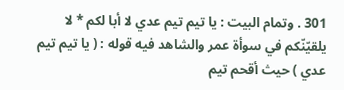301 . وتمام البيت : يا تيم تيم عدي لا أبا لكم * لا يلقيّنّكم في سوأة عمر والشاهد فيه قوله : ( يا تيم تيم عدي ) حيث أقحم تيم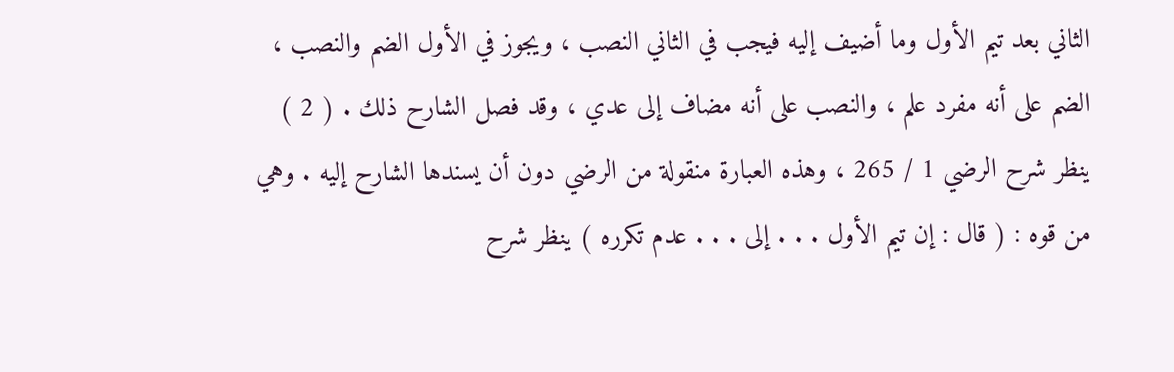الثاني بعد تيم الأول وما أضيف إليه فيجب في الثاني النصب ، ويجوز في الأول الضم والنصب ، الضم على أنه مفرد علم ، والنصب على أنه مضاف إلى عدي ، وقد فصل الشارح ذلك . ( 2 ) ينظر شرح الرضي 1 / 265 ، وهذه العبارة منقولة من الرضي دون أن يسندها الشارح إليه . وهي من قوه : ( قال : إن تيم الأول . . . إلى . . . عدم تكرره ) ينظر شرح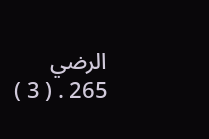الرضي 265 . ( 3 )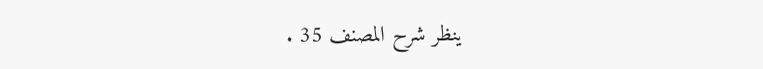ينظر شرح المصنف 35 .